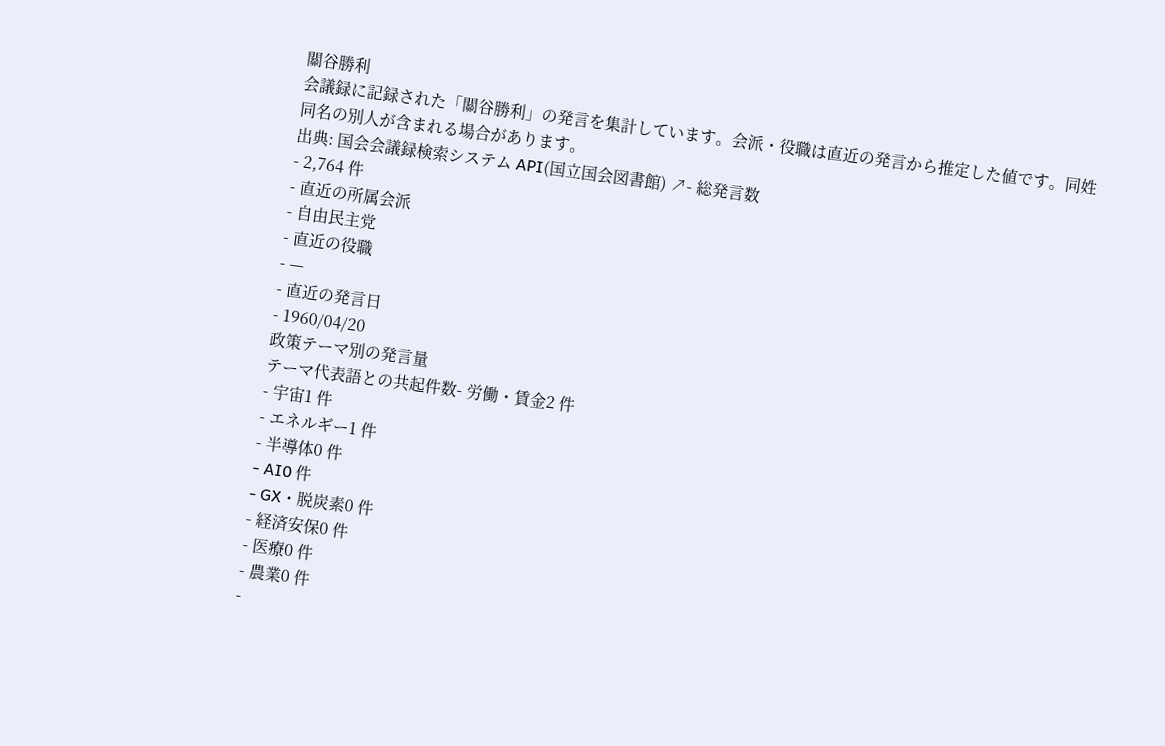關谷勝利
会議録に記録された「關谷勝利」の発言を集計しています。会派・役職は直近の発言から推定した値です。同姓同名の別人が含まれる場合があります。
出典: 国会会議録検索システム API(国立国会図書館) ↗- 総発言数
- 2,764 件
- 直近の所属会派
- 自由民主党
- 直近の役職
- —
- 直近の発言日
- 1960/04/20
政策テーマ別の発言量
テーマ代表語との共起件数- 労働・賃金2 件
- 宇宙1 件
- エネルギー1 件
- 半導体0 件
- AI0 件
- GX・脱炭素0 件
- 経済安保0 件
- 医療0 件
- 農業0 件
-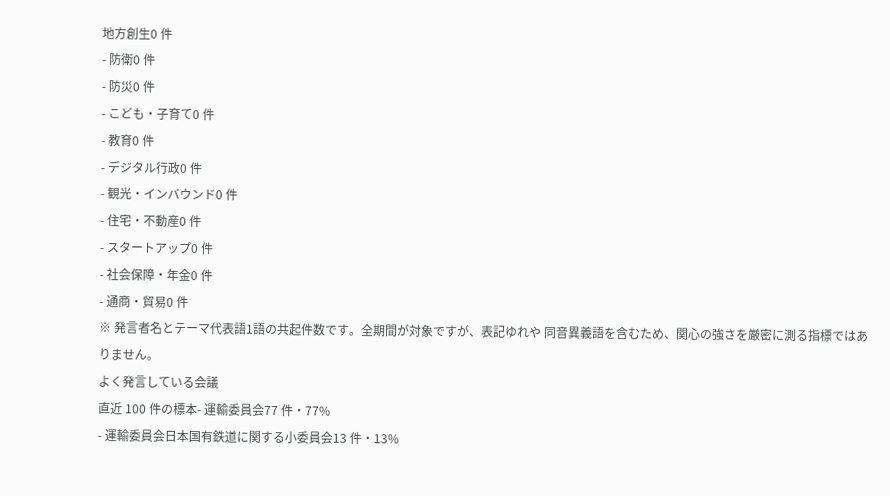地方創生0 件
- 防衛0 件
- 防災0 件
- こども・子育て0 件
- 教育0 件
- デジタル行政0 件
- 観光・インバウンド0 件
- 住宅・不動産0 件
- スタートアップ0 件
- 社会保障・年金0 件
- 通商・貿易0 件
※ 発言者名とテーマ代表語1語の共起件数です。全期間が対象ですが、表記ゆれや 同音異義語を含むため、関心の強さを厳密に測る指標ではありません。
よく発言している会議
直近 100 件の標本- 運輸委員会77 件・77%
- 運輸委員会日本国有鉄道に関する小委員会13 件・13%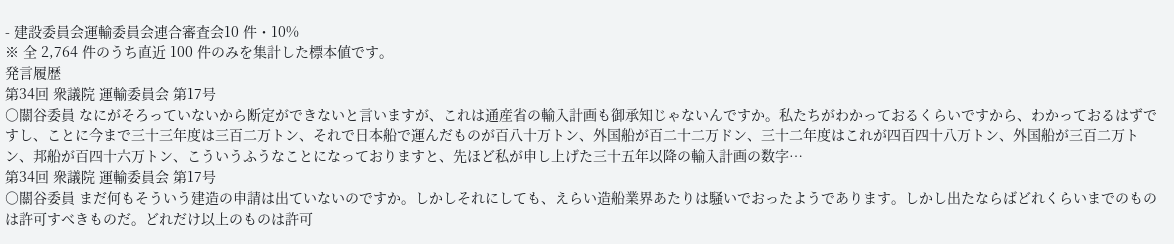- 建設委員会運輸委員会連合審査会10 件・10%
※ 全 2,764 件のうち直近 100 件のみを集計した標本値です。
発言履歴
第34回 衆議院 運輸委員会 第17号
○關谷委員 なにがそろっていないから断定ができないと言いますが、これは通産省の輸入計画も御承知じゃないんですか。私たちがわかっておるくらいですから、わかっておるはずですし、ことに今まで三十三年度は三百二万トン、それで日本船で運んだものが百八十万トン、外国船が百二十二万ドン、三十二年度はこれが四百四十八万トン、外国船が三百二万トン、邦船が百四十六万トン、こういうふうなことになっておりますと、先ほど私が申し上げた三十五年以降の輸入計画の数字…
第34回 衆議院 運輸委員会 第17号
○關谷委員 まだ何もそういう建造の申請は出ていないのですか。しかしそれにしても、えらい造船業界あたりは騒いでおったようであります。しかし出たならばどれくらいまでのものは許可すべきものだ。どれだけ以上のものは許可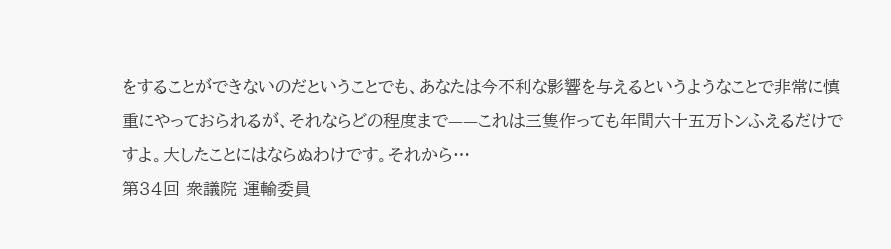をすることができないのだということでも、あなたは今不利な影響を与えるというようなことで非常に慎重にやっておられるが、それならどの程度まで——これは三隻作っても年間六十五万トンふえるだけですよ。大したことにはならぬわけです。それから…
第34回 衆議院 運輸委員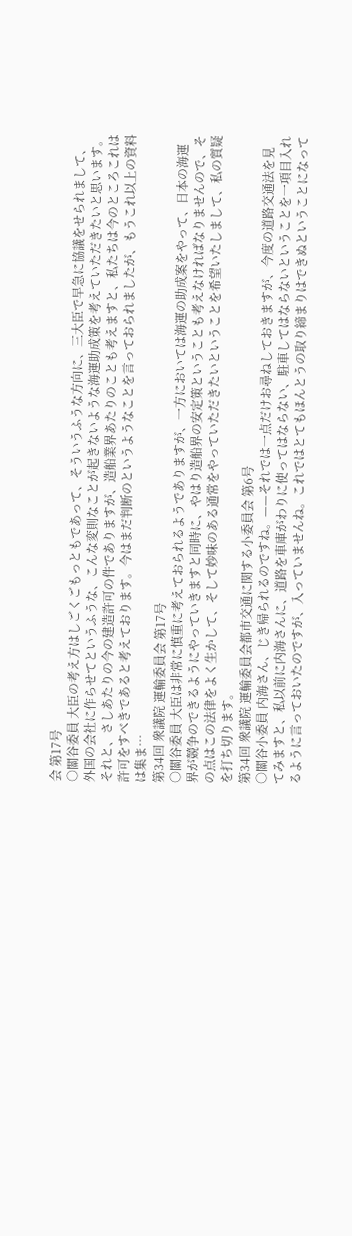会 第17号
○關谷委員 大臣の考え方はしごくごもっともであって、そういうふうな方向に、三大臣で早急に協議をせられまして、外国の会社に作らせてというふうな、こんな変則なことが起きないような海運助成策を考えていただきたいと思います。 それと、さしあたりの今の建造許可の件でありますが、造船業界あたりのことも考えますと、私たちは今のところこれは許可をすべきであると考えております。今はまだ判断のというようなことを言っておられましたが、もうこれ以上の資料は集ま…
第34回 衆議院 運輸委員会 第17号
○關谷委員 大臣は非常に慎重に考えておられるようでありますが、一方においては海運の助成案をやって、日本の海運界が競争のできるようにやっていきますと同時に、やはり造船界の安定策ということも考えなければなりませんので、その点はこの法律をよく生かして、そして妙味のある通常をやっていただきたいということを希望いたしまして、私の質疑を打ち切ります。
第34回 衆議院 運輸委員会都市交通に関する小委員会 第6号
○關谷小委員 内海さん、じき帰られるのですね。——それでは一点だけお尋ねしておきますが、今度の道路交通法を見てみますと、私以前に内海さんに、道路を車庫がわりに使ってはならない、駐車してはならないということを一項目入れるように言っておいたのですが、入っていませんね。これではとてもほんとうの取り締まりはできぬということになって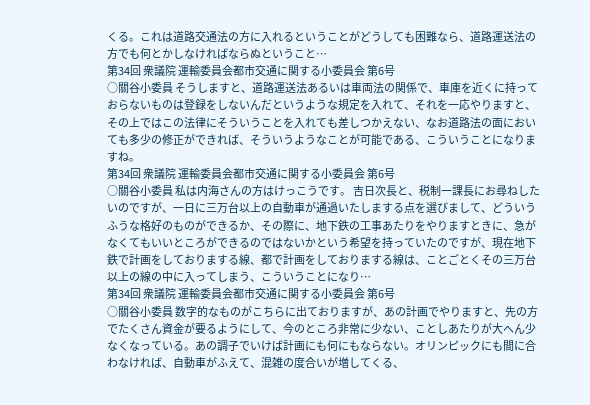くる。これは道路交通法の方に入れるということがどうしても困難なら、道路運送法の方でも何とかしなければならぬということ…
第34回 衆議院 運輸委員会都市交通に関する小委員会 第6号
○關谷小委員 そうしますと、道路運送法あるいは車両法の関係で、車庫を近くに持っておらないものは登録をしないんだというような規定を入れて、それを一応やりますと、その上ではこの法律にそういうことを入れても差しつかえない、なお道路法の面においても多少の修正ができれば、そういうようなことが可能である、こういうことになりますね。
第34回 衆議院 運輸委員会都市交通に関する小委員会 第6号
○關谷小委員 私は内海さんの方はけっこうです。 吉日次長と、税制一課長にお尋ねしたいのですが、一日に三万台以上の自動車が通過いたしまする点を選びまして、どういうふうな格好のものができるか、その際に、地下鉄の工事あたりをやりますときに、急がなくてもいいところができるのではないかという希望を持っていたのですが、現在地下鉄で計画をしておりまする線、都で計画をしておりまする線は、ことごとくその三万台以上の線の中に入ってしまう、こういうことになり…
第34回 衆議院 運輸委員会都市交通に関する小委員会 第6号
○關谷小委員 数字的なものがこちらに出ておりますが、あの計画でやりますと、先の方でたくさん資金が要るようにして、今のところ非常に少ない、ことしあたりが大へん少なくなっている。あの調子でいけば計画にも何にもならない。オリンピックにも間に合わなければ、自動車がふえて、混雑の度合いが増してくる、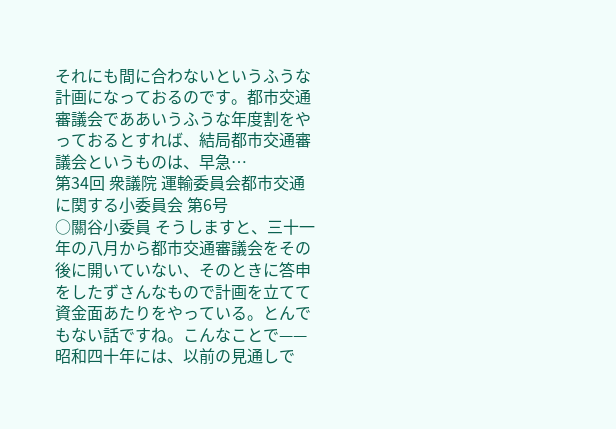それにも間に合わないというふうな計画になっておるのです。都市交通審議会でああいうふうな年度割をやっておるとすれば、結局都市交通審議会というものは、早急…
第34回 衆議院 運輸委員会都市交通に関する小委員会 第6号
○關谷小委員 そうしますと、三十一年の八月から都市交通審議会をその後に開いていない、そのときに答申をしたずさんなもので計画を立てて資金面あたりをやっている。とんでもない話ですね。こんなことで——昭和四十年には、以前の見通しで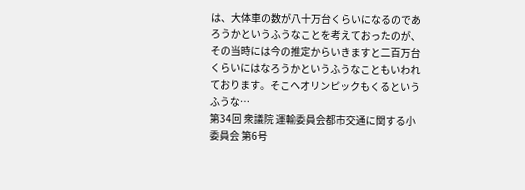は、大体車の数が八十万台くらいになるのであろうかというふうなことを考えておったのが、その当時には今の推定からいきますと二百万台くらいにはなろうかというふうなこともいわれております。そこヘオリンピックもくるというふうな…
第34回 衆議院 運輸委員会都市交通に関する小委員会 第6号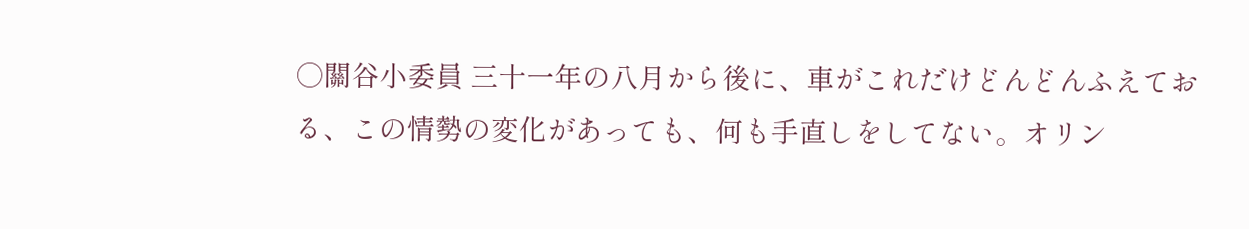○關谷小委員 三十一年の八月から後に、車がこれだけどんどんふえておる、この情勢の変化があっても、何も手直しをしてない。オリン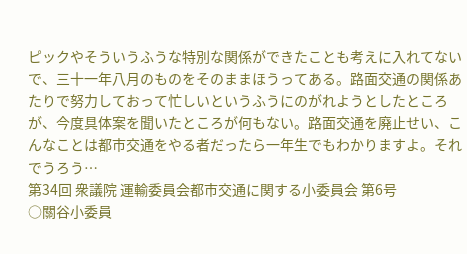ピックやそういうふうな特別な関係ができたことも考えに入れてないで、三十一年八月のものをそのままほうってある。路面交通の関係あたりで努力しておって忙しいというふうにのがれようとしたところが、今度具体案を聞いたところが何もない。路面交通を廃止せい、こんなことは都市交通をやる者だったら一年生でもわかりますよ。それでうろう…
第34回 衆議院 運輸委員会都市交通に関する小委員会 第6号
○關谷小委員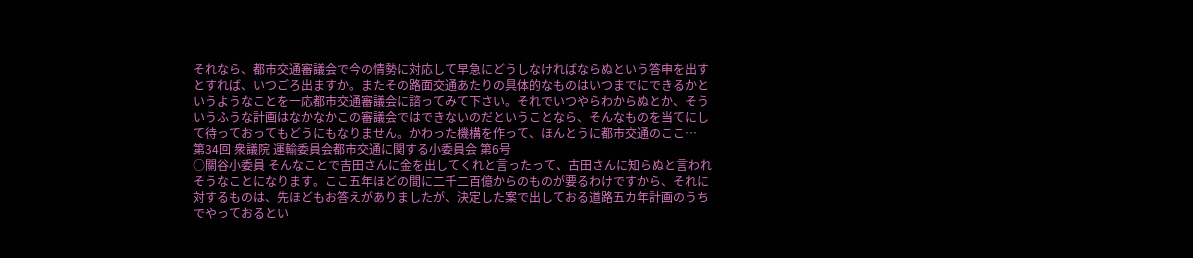それなら、都市交通審議会で今の情勢に対応して早急にどうしなければならぬという答申を出すとすれば、いつごろ出ますか。またその路面交通あたりの具体的なものはいつまでにできるかというようなことを一応都市交通審議会に諮ってみて下さい。それでいつやらわからぬとか、そういうふうな計画はなかなかこの審議会ではできないのだということなら、そんなものを当てにして待っておってもどうにもなりません。かわった機構を作って、ほんとうに都市交通のここ…
第34回 衆議院 運輸委員会都市交通に関する小委員会 第6号
○關谷小委員 そんなことで吉田さんに金を出してくれと言ったって、古田さんに知らぬと言われそうなことになります。ここ五年ほどの間に二千二百億からのものが要るわけですから、それに対するものは、先ほどもお答えがありましたが、決定した案で出しておる道路五カ年計画のうちでやっておるとい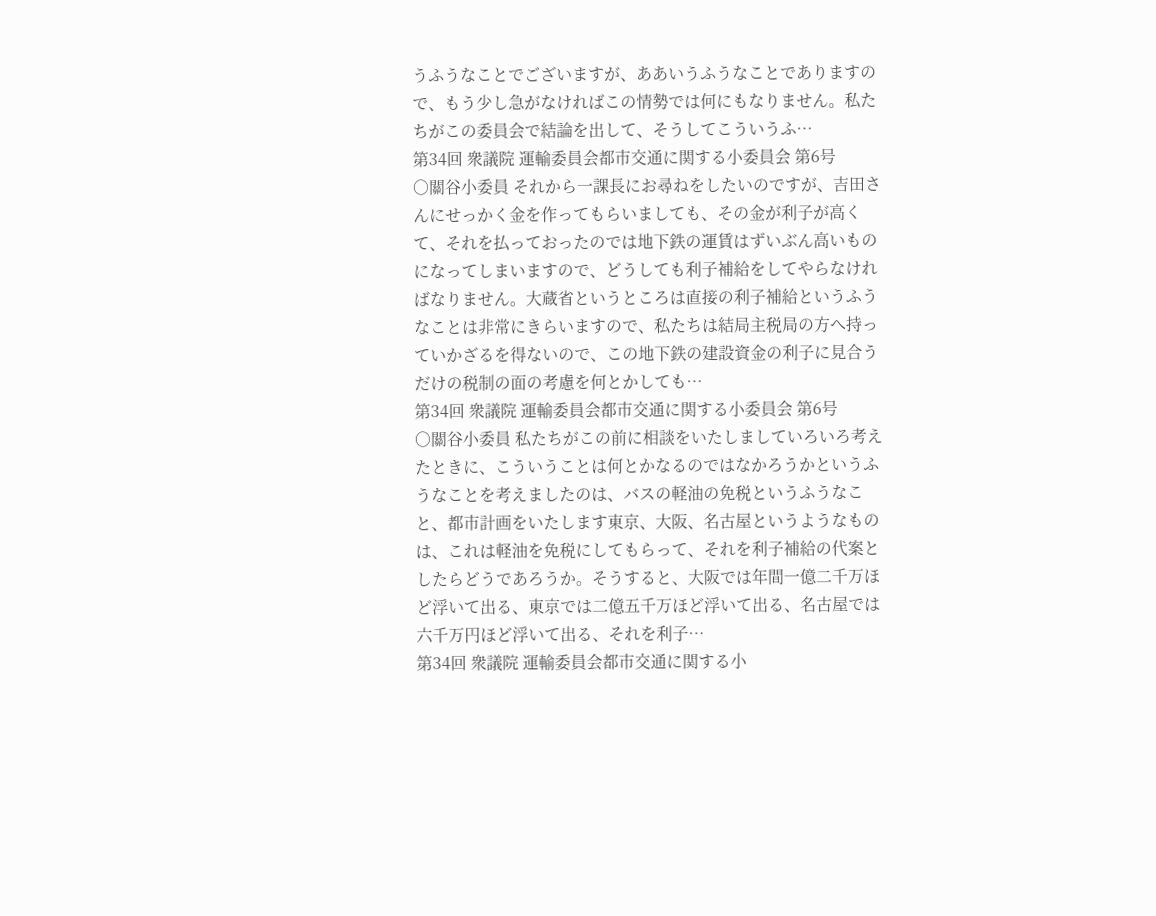うふうなことでございますが、ああいうふうなことでありますので、もう少し急がなければこの情勢では何にもなりません。私たちがこの委員会で結論を出して、そうしてこういうふ…
第34回 衆議院 運輸委員会都市交通に関する小委員会 第6号
○關谷小委員 それから一課長にお尋ねをしたいのですが、吉田さんにせっかく金を作ってもらいましても、その金が利子が高くて、それを払っておったのでは地下鉄の運賃はずいぶん高いものになってしまいますので、どうしても利子補給をしてやらなければなりません。大蔵省というところは直接の利子補給というふうなことは非常にきらいますので、私たちは結局主税局の方へ持っていかざるを得ないので、この地下鉄の建設資金の利子に見合うだけの税制の面の考慮を何とかしても…
第34回 衆議院 運輸委員会都市交通に関する小委員会 第6号
○關谷小委員 私たちがこの前に相談をいたしましていろいろ考えたときに、こういうことは何とかなるのではなかろうかというふうなことを考えましたのは、バスの軽油の免税というふうなこと、都市計画をいたします東京、大阪、名古屋というようなものは、これは軽油を免税にしてもらって、それを利子補給の代案としたらどうであろうか。そうすると、大阪では年間一億二千万ほど浮いて出る、東京では二億五千万ほど浮いて出る、名古屋では六千万円ほど浮いて出る、それを利子…
第34回 衆議院 運輸委員会都市交通に関する小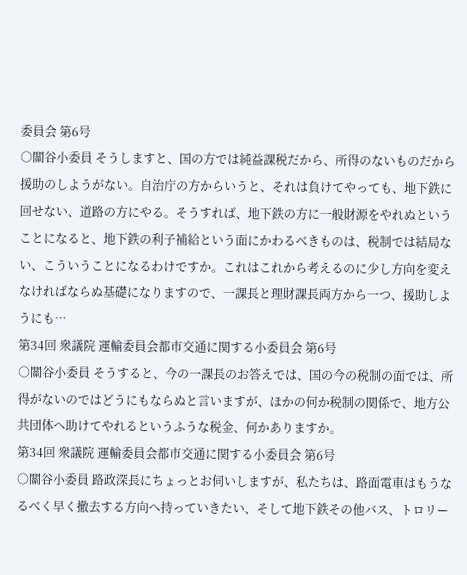委員会 第6号
○關谷小委員 そうしますと、国の方では純益課税だから、所得のないものだから援助のしようがない。自治庁の方からいうと、それは負けてやっても、地下鉄に回せない、道路の方にやる。そうすれば、地下鉄の方に一般財源をやれぬということになると、地下鉄の利子補給という面にかわるべきものは、税制では結局ない、こういうことになるわけですか。これはこれから考えるのに少し方向を変えなければならぬ基礎になりますので、一課長と理財課長両方から一つ、援助しようにも…
第34回 衆議院 運輸委員会都市交通に関する小委員会 第6号
○關谷小委員 そうすると、今の一課長のお答えでは、国の今の税制の面では、所得がないのではどうにもならぬと言いますが、ほかの何か税制の関係で、地方公共団体へ助けてやれるというふうな税金、何かありますか。
第34回 衆議院 運輸委員会都市交通に関する小委員会 第6号
○關谷小委員 路政深長にちょっとお伺いしますが、私たちは、路面電車はもうなるべく早く撤去する方向へ持っていきたい、そして地下鉄その他バス、トロリー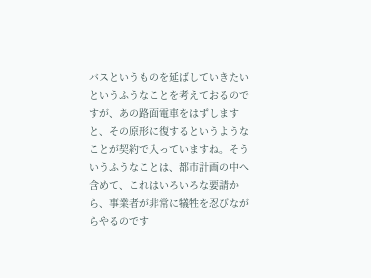バスというものを延ばしていきたいというふうなことを考えておるのですが、あの路面電車をはずしますと、その原形に復するというようなことが契約で入っていますね。そういうふうなことは、都市計画の中へ含めて、これはいろいろな要請から、事業者が非常に犠牲を忍びながらやるのです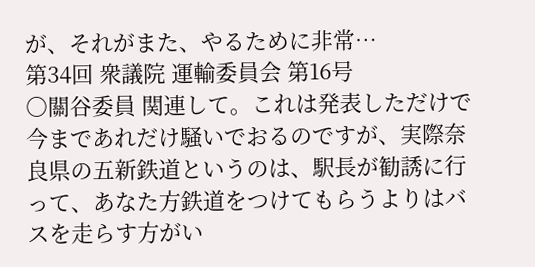が、それがまた、やるために非常…
第34回 衆議院 運輸委員会 第16号
○關谷委員 関連して。これは発表しただけで今まであれだけ騒いでおるのですが、実際奈良県の五新鉄道というのは、駅長が勧誘に行って、あなた方鉄道をつけてもらうよりはバスを走らす方がい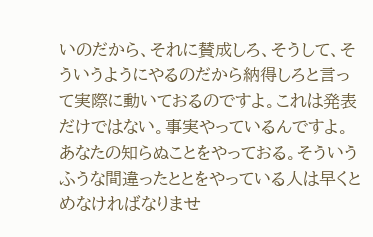いのだから、それに賛成しろ、そうして、そういうようにやるのだから納得しろと言って実際に動いておるのですよ。これは発表だけではない。事実やっているんですよ。あなたの知らぬことをやっておる。そういうふうな間違ったととをやっている人は早くとめなければなりませ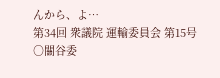んから、よ…
第34回 衆議院 運輸委員会 第15号
○關谷委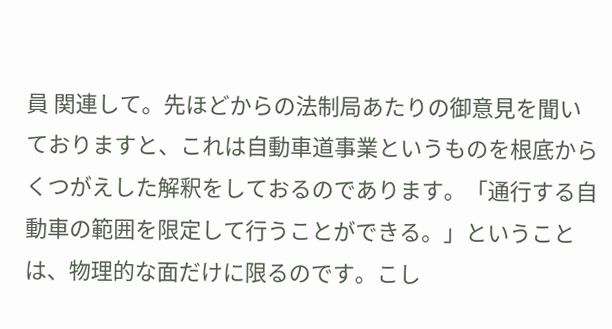員 関連して。先ほどからの法制局あたりの御意見を聞いておりますと、これは自動車道事業というものを根底からくつがえした解釈をしておるのであります。「通行する自動車の範囲を限定して行うことができる。」ということは、物理的な面だけに限るのです。こし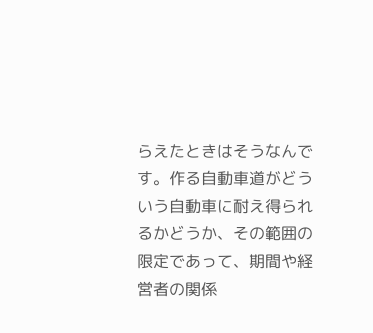らえたときはそうなんです。作る自動車道がどういう自動車に耐え得られるかどうか、その範囲の限定であって、期間や経営者の関係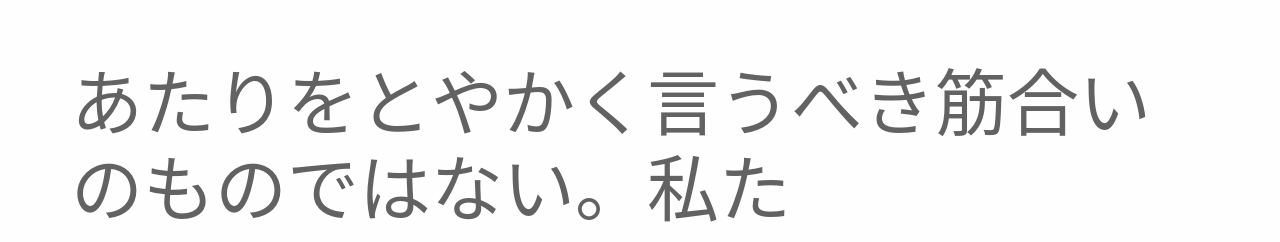あたりをとやかく言うべき筋合いのものではない。私た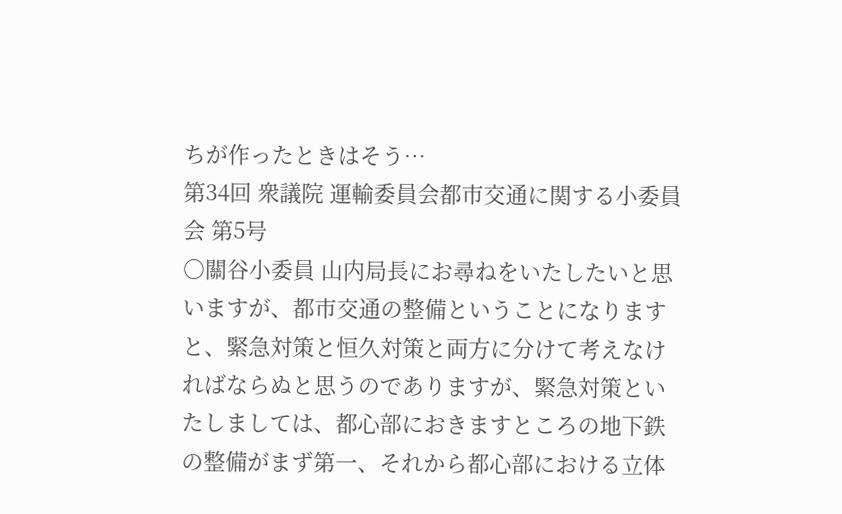ちが作ったときはそう…
第34回 衆議院 運輸委員会都市交通に関する小委員会 第5号
○關谷小委員 山内局長にお尋ねをいたしたいと思いますが、都市交通の整備ということになりますと、緊急対策と恒久対策と両方に分けて考えなければならぬと思うのでありますが、緊急対策といたしましては、都心部におきますところの地下鉄の整備がまず第一、それから都心部における立体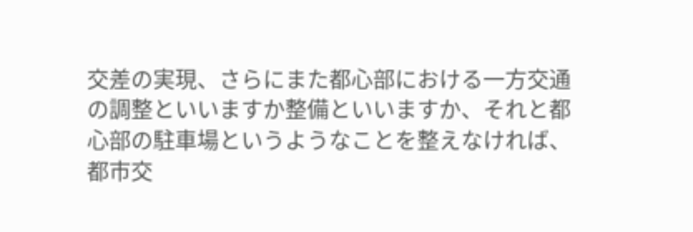交差の実現、さらにまた都心部における一方交通の調整といいますか整備といいますか、それと都心部の駐車場というようなことを整えなければ、都市交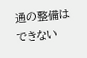通の整備はできない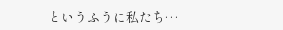というふうに私たち…